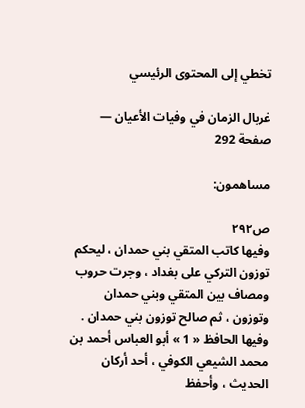تخطي إلى المحتوى الرئيسي

غربال الزمان في وفيات الأعيان — صفحة 292

مساهمون:

ص٢٩٢
وفيها كاتب المتقي بني حمدان ، ليحكم توزون التركي على بغداد ، وجرت حروب ومصاف بين المتقي وبني حمدان وتوزون ، ثم صالح توزون بني حمدان . وفيها الحافظ « 1 » أبو العباس أحمد بن محمد الشيعي الكوفي ، أحد أركان الحديث ، وأحفظ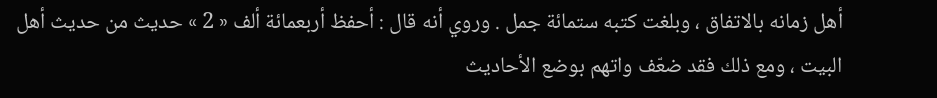أهل زمانه بالاتفاق ، وبلغت كتبه ستمائة جمل . وروي أنه قال : أحفظ أربعمائة ألف « 2 » حديث من حديث أهل البيت ، ومع ذلك فقد ضعّف واتهم بوضع الأحاديث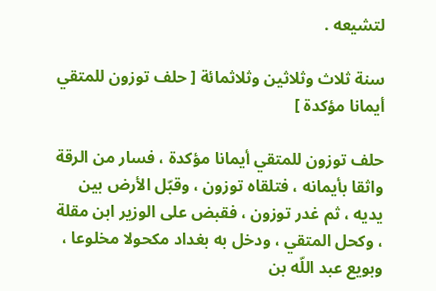لتشيعه .

سنة ثلاث وثلاثين وثلاثمائة [ حلف توزون للمتقي أيمانا مؤكدة ]

حلف توزون للمتقي أيمانا مؤكدة ، فسار من الرقة واثقا بأيمانه ، فتلقاه توزون ، وقبّل الأرض بين يديه ، ثم غدر توزون ، فقبض على الوزير ابن مقلة ، وكحل المتقي ، ودخل به بغداد مكحولا مخلوعا ، وبويع عبد اللّه بن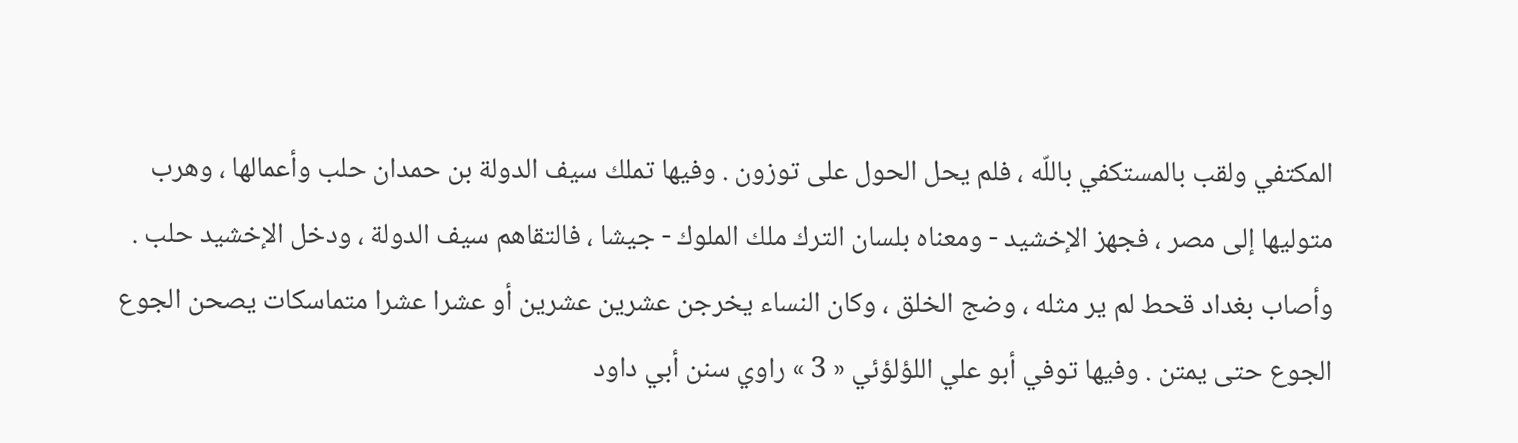المكتفي ولقب بالمستكفي باللّه ، فلم يحل الحول على توزون . وفيها تملك سيف الدولة بن حمدان حلب وأعمالها ، وهرب متوليها إلى مصر ، فجهز الإخشيد - ومعناه بلسان الترك ملك الملوك - جيشا ، فالتقاهم سيف الدولة ، ودخل الإخشيد حلب . وأصاب بغداد قحط لم ير مثله ، وضج الخلق ، وكان النساء يخرجن عشرين عشرين أو عشرا عشرا متماسكات يصحن الجوع الجوع حتى يمتن . وفيها توفي أبو علي اللؤلؤئي « 3 » راوي سنن أبي داود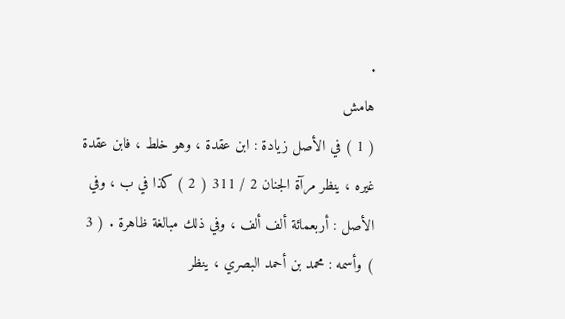.
هامش
( 1 ) في الأصل زيادة : ابن عقدة ، وهو خلط ، فابن عقدة غيره ، ينظر مرآة الجنان 2 / 311 ( 2 ) كذا في ب ، وفي الأصل : أربعمائة ألف ألف ، وفي ذلك مبالغة ظاهرة . ( 3 ) وأسمه : محمد بن أحمد البصري ، ينظر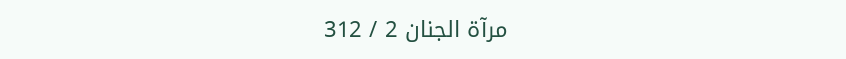مرآة الجنان 2 / 312